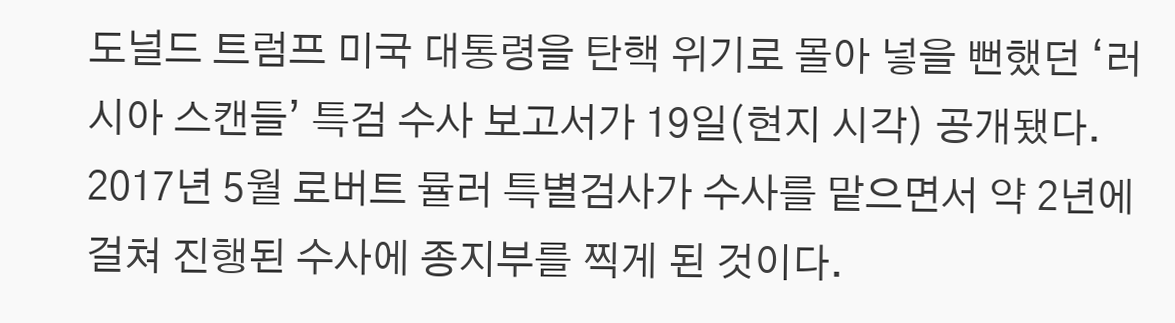도널드 트럼프 미국 대통령을 탄핵 위기로 몰아 넣을 뻔했던 ‘러시아 스캔들’ 특검 수사 보고서가 19일(현지 시각) 공개됐다. 2017년 5월 로버트 뮬러 특별검사가 수사를 맡으면서 약 2년에 걸쳐 진행된 수사에 종지부를 찍게 된 것이다.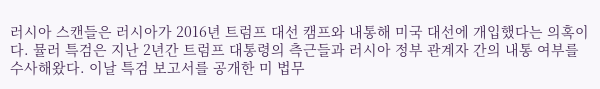러시아 스캔들은 러시아가 2016년 트럼프 대선 캠프와 내통해 미국 대선에 개입했다는 의혹이다. 뮬러 특검은 지난 2년간 트럼프 대통령의 측근들과 러시아 정부 관계자 간의 내통 여부를 수사해왔다. 이날 특검 보고서를 공개한 미 법무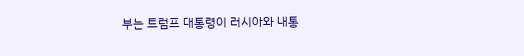부는 트럼프 대통령이 러시아와 내통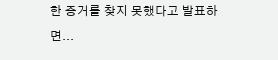한 증거를 찾지 못했다고 발표하면...